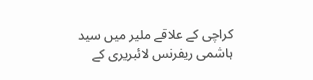کراچی کے علاقے ملیر میں سید ہاشمی ریفرنس لائبریری کے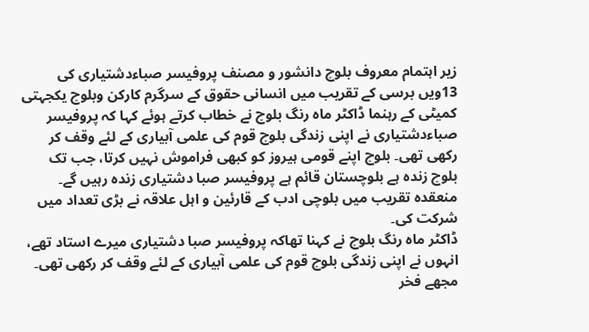زیر اہتمام معروف بلوچ دانشور و مصنف پروفیسر صباءدشتیاری کی 13ویں برسی کے تقریب میں انسانی حقوق کے سرگرم کارکن وبلوچ یکجہتی کمیٹی کے رہنما ڈاکٹر ماہ رنگ بلوچ نے خطاب کرتے ہوئے کہا کہ پروفیسر صباءدشتیاری نے اپنی زندگی بلوچ قوم کی علمی آبیاری کے لئے وقف کر رکھی تھی۔ بلوچ اپنے قومی ہیروز کو کبھی فراموش نہیں کرتا، جب تک بلوچ زندہ ہے بلوچستان قائم ہے پروفیسر صبا دشتیاری زندہ رہیں گے۔
منعقدہ تقریب میں بلوچی ادب کے قارئین و اہل علاقہ نے بڑی تعداد میں شرکت کی۔
ڈاکٹر ماہ رنگ بلوچ نے کہنا تھاکہ پروفیسر صبا دشتیاری میرے استاد تھے، انہوں نے اپنی زندگی بلوچ قوم کی علمی آبیاری کے لئے وقف کر رکھی تھی۔ مجھے فخر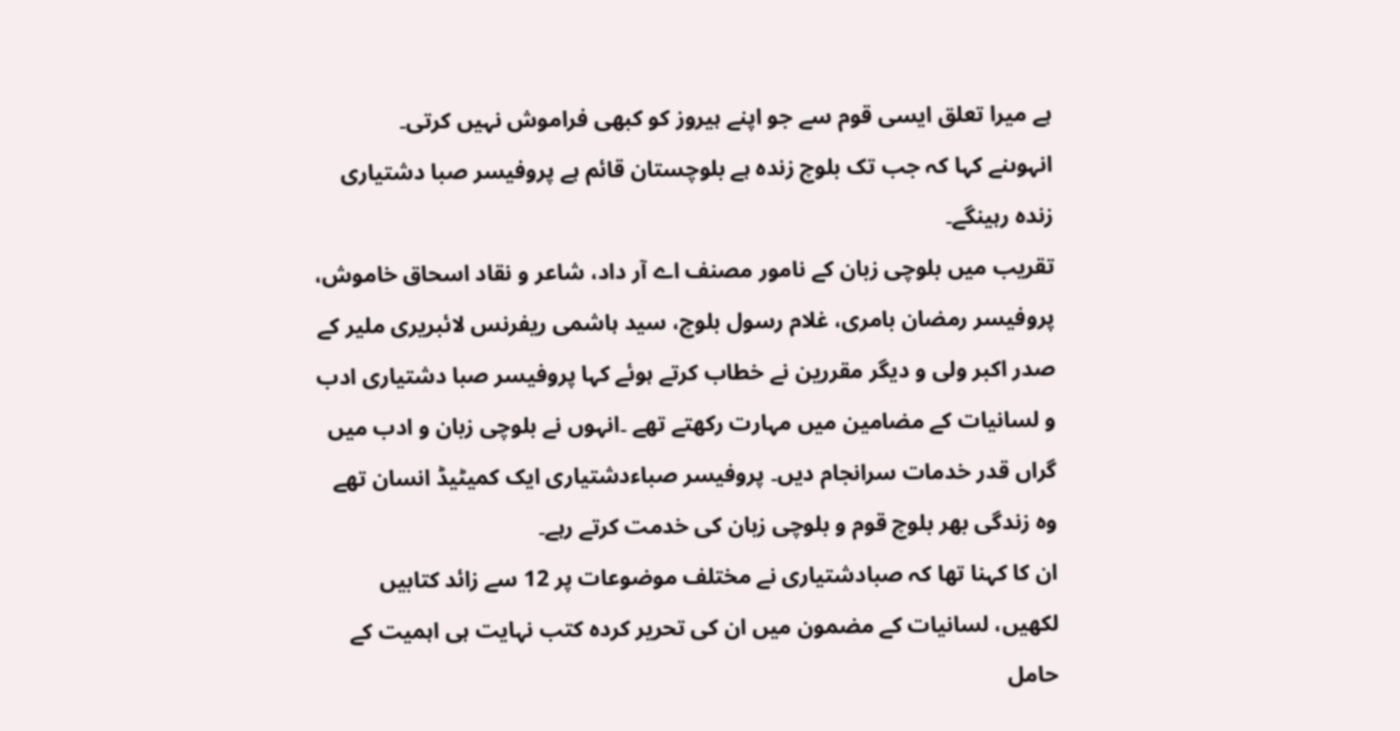ہے میرا تعلق ایسی قوم سے جو اپنے ہیروز کو کبھی فراموش نہیں کرتی۔
انہوںنے کہا کہ جب تک بلوچ زندہ ہے بلوچستان قائم ہے پروفیسر صبا دشتیاری زندہ رہینگے۔
تقریب میں بلوچی زبان کے نامور مصنف اے آر داد، شاعر و نقاد اسحاق خاموش، پروفیسر رمضان بامری، غلام رسول بلوچ، سید ہاشمی ریفرنس لائبریری ملیر کے صدر اکبر ولی و دیگر مقررین نے خطاب کرتے ہوئے کہا پروفیسر صبا دشتیاری ادب و لسانیات کے مضامین میں مہارت رکھتے تھے ۔انہوں نے بلوچی زبان و ادب میں گراں قدر خدمات سرانجام دیں۔ پروفیسر صباءدشتیاری ایک کمیٹیڈ انسان تھے وہ زندگی بھر بلوچ قوم و بلوچی زبان کی خدمت کرتے رہے۔
ان کا کہنا تھا کہ صبادشتیاری نے مختلف موضوعات پر 12 سے زائد کتابیں لکھیں، لسانیات کے مضمون میں ان کی تحریر کردہ کتب نہایت ہی اہمیت کے حامل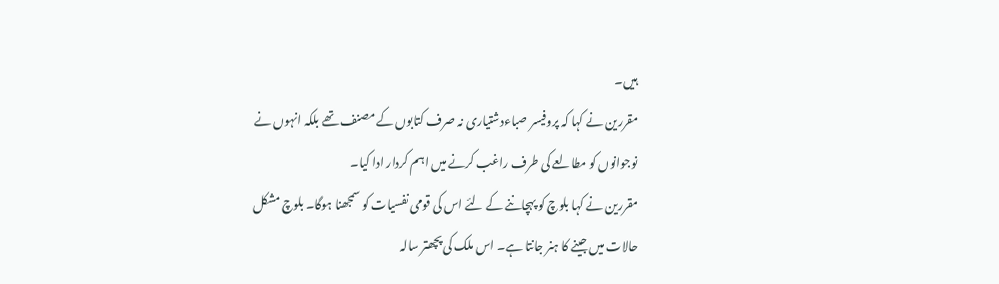ہیں۔
مقررین نے کہا کہ پروفیسر صباءدشتیاری نہ صرف کتابوں کے مصنف تھے بلکہ انہوں نے نوجوانوں کو مطالعے کی طرف راغب کرنے میں اہم کردار ادا کیا۔
مقررین نے کہا بلوچ کو پہچاننے کے لئے اس کی قومی نفسیات کو سمجھنا ہوگا۔ بلوچ مشکل حالات میں جینے کا ہنر جانتا ہے۔ اس ملک کی پچھتر سالہ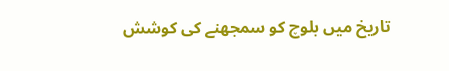تاریخ میں بلوچ کو سمجھنے کی کوشش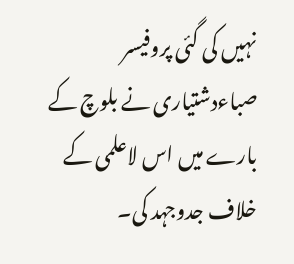نہیں کی گئی پروفیسر صباءدشتیاری نے بلوچ کے بارے میں اس لاعلمی کے خلاف جدوجہد کی۔